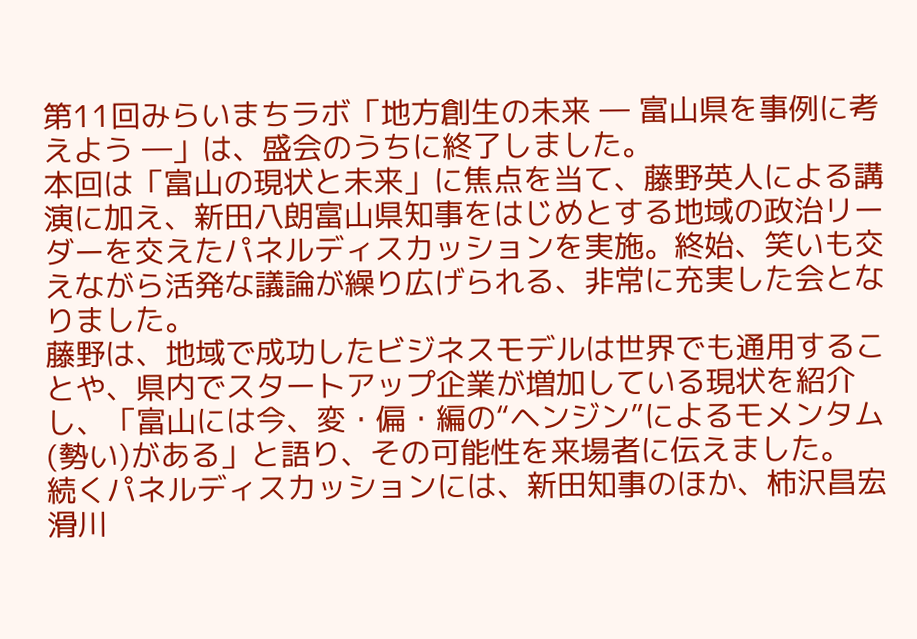第11回みらいまちラボ「地方創生の未来 ― 富山県を事例に考えよう ―」は、盛会のうちに終了しました。
本回は「富山の現状と未来」に焦点を当て、藤野英人による講演に加え、新田八朗富山県知事をはじめとする地域の政治リーダーを交えたパネルディスカッションを実施。終始、笑いも交えながら活発な議論が繰り広げられる、非常に充実した会となりました。
藤野は、地域で成功したビジネスモデルは世界でも通用することや、県内でスタートアップ企業が増加している現状を紹介し、「富山には今、変・偏・編の“ヘンジン”によるモメンタム(勢い)がある」と語り、その可能性を来場者に伝えました。
続くパネルディスカッションには、新田知事のほか、柿沢昌宏滑川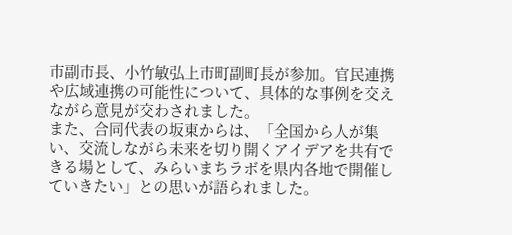市副市長、小竹敏弘上市町副町長が参加。官民連携や広域連携の可能性について、具体的な事例を交えながら意見が交わされました。
また、合同代表の坂東からは、「全国から人が集い、交流しながら未来を切り開くアイデアを共有できる場として、みらいまちラボを県内各地で開催していきたい」との思いが語られました。